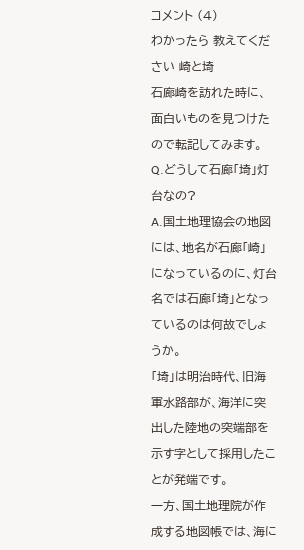コメント (4)
わかったら 教えてください 崎と埼
石廊崎を訪れた時に、面白いものを見つけたので転記してみます。
Q.どうして石廊「埼」灯台なの?
A.国土地理協会の地図には、地名が石廊「崎」になっているのに、灯台名では石廊「埼」となっているのは何故でしょうか。
「埼」は明治時代、旧海軍水路部が、海洋に突出した陸地の突端部を示す字として採用したことが発端です。
一方、国土地理院が作成する地図帳では、海に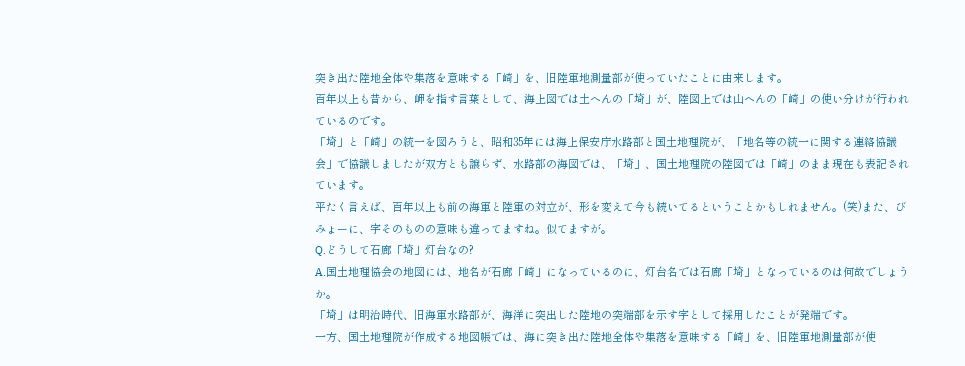突き出た陸地全体や集落を意味する「崎」を、旧陸軍地測量部が使っていたことに由来します。
百年以上も昔から、岬を指す言葉として、海上図では土へんの「埼」が、陸図上では山へんの「崎」の使い分けが行われているのです。
「埼」と「崎」の統一を図ろうと、昭和35年には海上保安庁水路部と国土地理院が、「地名等の統一に関する連絡協議会」で協議しましたが双方とも譲らず、水路部の海図では、「埼」、国土地理院の陸図では「崎」のまま現在も表記されています。
平たく言えば、百年以上も前の海軍と陸軍の対立が、形を変えて今も続いてるということかもしれません。(笑)また、びみょーに、字そのものの意味も違ってますね。似てますが。
Q.どうして石廊「埼」灯台なの?
A.国土地理協会の地図には、地名が石廊「崎」になっているのに、灯台名では石廊「埼」となっているのは何故でしょうか。
「埼」は明治時代、旧海軍水路部が、海洋に突出した陸地の突端部を示す字として採用したことが発端です。
一方、国土地理院が作成する地図帳では、海に突き出た陸地全体や集落を意味する「崎」を、旧陸軍地測量部が使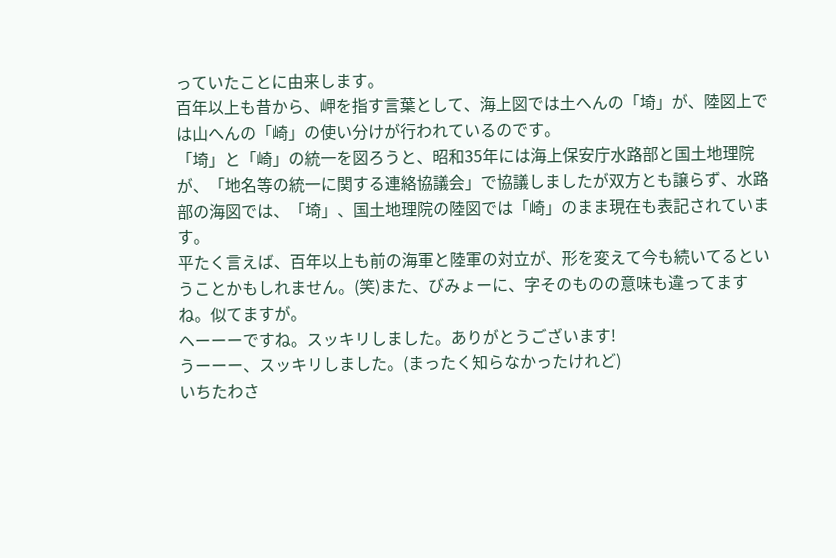っていたことに由来します。
百年以上も昔から、岬を指す言葉として、海上図では土へんの「埼」が、陸図上では山へんの「崎」の使い分けが行われているのです。
「埼」と「崎」の統一を図ろうと、昭和35年には海上保安庁水路部と国土地理院が、「地名等の統一に関する連絡協議会」で協議しましたが双方とも譲らず、水路部の海図では、「埼」、国土地理院の陸図では「崎」のまま現在も表記されています。
平たく言えば、百年以上も前の海軍と陸軍の対立が、形を変えて今も続いてるということかもしれません。(笑)また、びみょーに、字そのものの意味も違ってますね。似てますが。
ヘーーーですね。スッキリしました。ありがとうございます!
うーーー、スッキリしました。(まったく知らなかったけれど)
いちたわさ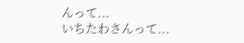んって...
いちたわさんって...